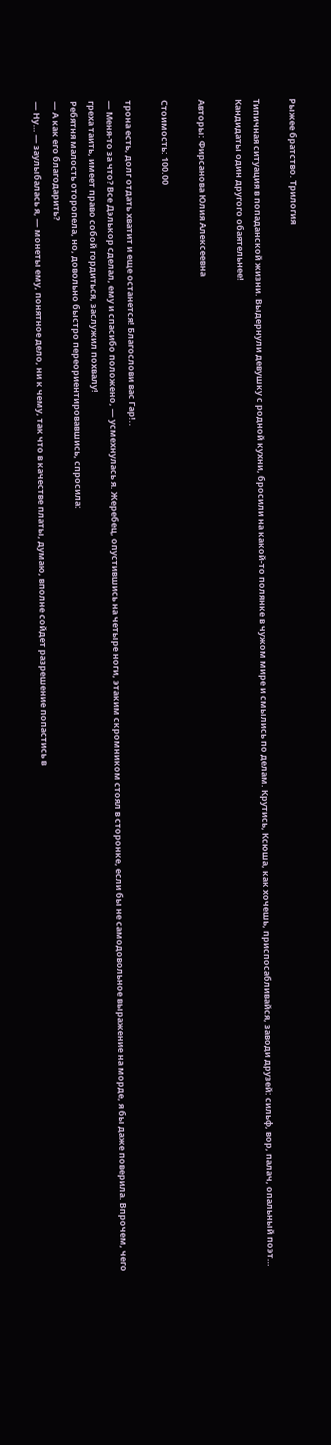Рыжее братство. Трилогия

Типичная ситуация в попаданской жизни. Выдернули девушку с родной кухни, бросили на какой-то полянке в чужом мире и смылись по делам. Крутись, Ксюша, как хочешь, приспосабливайся, заводи друзей: сильф, вор, палач, опальный поэт… Кандидаты один другого обаятельнее!

Авторы: Фирсанова Юлия Алексеевна

Стоимость: 100.00

трона есть, долг отдать хватит и еще останется! Благослови вас Гар!..
— Меня-то за что? Все Дэлькор сделал, ему и спасибо положено, — усмехнулась я. Жеребец, опустившись на четыре ноги, этаким скромником стоял в сторонке, если бы не самодовольное выражение на морде, я бы даже поверила. Впрочем, чего греха таить, имеет право собой гордиться, заслужил похвалу!
Ребятня малость оторопела, но, довольно быстро переориентировавшись, спросила:
— А как его благодарить?
— Ну… — заулыбалась я, — монеты ему, понятное дело, ни к чему, так что в качестве платы, думаю, вполне сойдет разрешение попастись в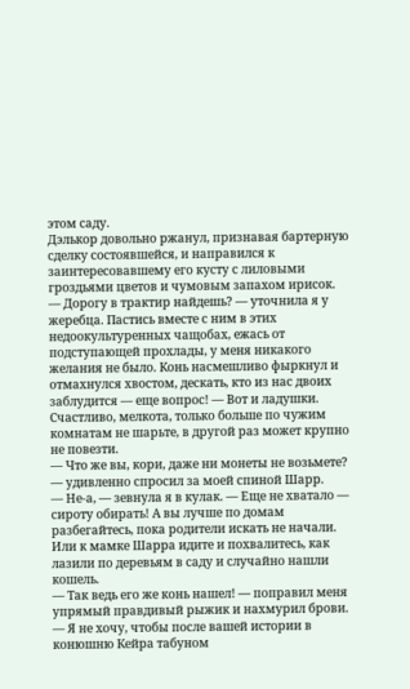этом саду.
Дэлькор довольно ржанул, признавая бартерную сделку состоявшейся, и направился к заинтересовавшему его кусту с лиловыми гроздьями цветов и чумовым запахом ирисок.
— Дорогу в трактир найдешь? — уточнила я у жеребца. Пастись вместе с ним в этих недоокультуренных чащобах, ежась от подступающей прохлады, у меня никакого желания не было. Конь насмешливо фыркнул и отмахнулся хвостом, дескать, кто из нас двоих заблудится — еще вопрос! — Вот и ладушки. Счастливо, мелкота, только больше по чужим комнатам не шарьте, в другой раз может крупно не повезти.
— Что же вы, кори, даже ни монеты не возьмете? — удивленно спросил за моей спиной Шарр.
— Не-а, — зевнула я в кулак. — Еще не хватало — сироту обирать! А вы лучше по домам разбегайтесь, пока родители искать не начали. Или к мамке Шарра идите и похвалитесь, как лазили по деревьям в саду и случайно нашли кошель.
— Так ведь его же конь нашел! — поправил меня упрямый правдивый рыжик и нахмурил брови.
— Я не хочу, чтобы после вашей истории в конюшню Кейра табуном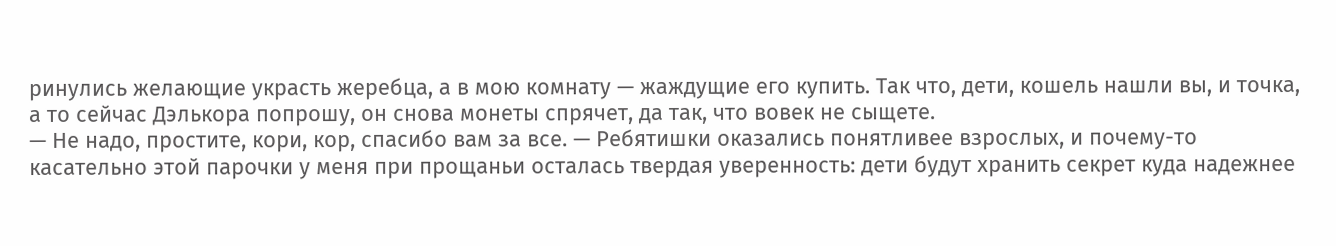ринулись желающие украсть жеребца, а в мою комнату — жаждущие его купить. Так что, дети, кошель нашли вы, и точка, а то сейчас Дэлькора попрошу, он снова монеты спрячет, да так, что вовек не сыщете.
— Не надо, простите, кори, кор, спасибо вам за все. — Ребятишки оказались понятливее взрослых, и почему-то касательно этой парочки у меня при прощаньи осталась твердая уверенность: дети будут хранить секрет куда надежнее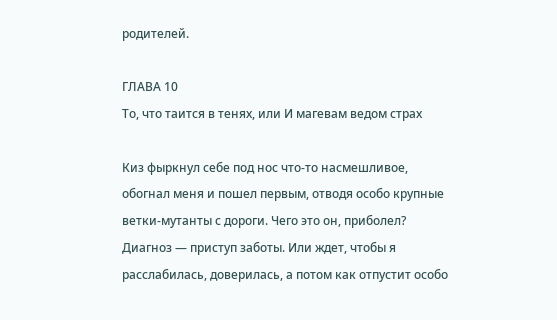родителей.

ГЛАВА 10
То, что таится в тенях, или И магевам ведом страх

Киз фыркнул себе под нос что-то насмешливое, обогнал меня и пошел первым, отводя особо крупные ветки-мутанты с дороги. Чего это он, приболел? Диагноз — приступ заботы. Или ждет, чтобы я расслабилась, доверилась, а потом как отпустит особо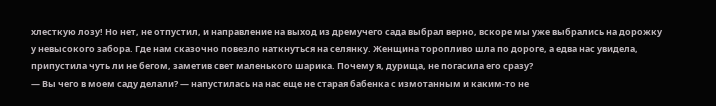хлесткую лозу! Но нет, не отпустил, и направление на выход из дремучего сада выбрал верно, вскоре мы уже выбрались на дорожку у невысокого забора. Где нам сказочно повезло наткнуться на селянку. Женщина торопливо шла по дороге, а едва нас увидела, припустила чуть ли не бегом, заметив свет маленького шарика. Почему я, дурища, не погасила его сразу?
— Вы чего в моем саду делали? — напустилась на нас еще не старая бабенка с измотанным и каким-то не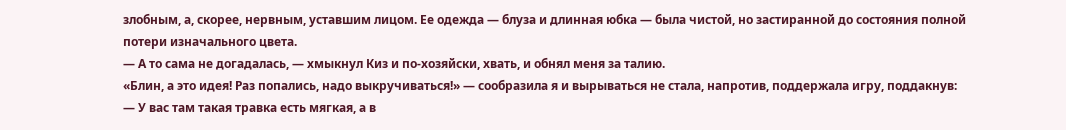злобным, а, скорее, нервным, уставшим лицом. Ее одежда — блуза и длинная юбка — была чистой, но застиранной до состояния полной потери изначального цвета.
— А то сама не догадалась, — хмыкнул Киз и по-хозяйски, хвать, и обнял меня за талию.
«Блин, а это идея! Раз попались, надо выкручиваться!» — сообразила я и вырываться не стала, напротив, поддержала игру, поддакнув:
— У вас там такая травка есть мягкая, а в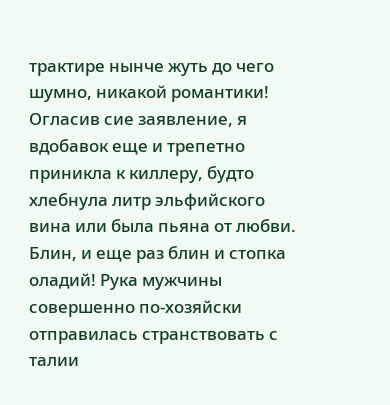трактире нынче жуть до чего шумно, никакой романтики!
Огласив сие заявление, я вдобавок еще и трепетно приникла к киллеру, будто хлебнула литр эльфийского вина или была пьяна от любви.
Блин, и еще раз блин и стопка оладий! Рука мужчины совершенно по-хозяйски отправилась странствовать с талии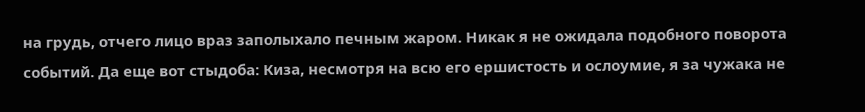на грудь, отчего лицо враз заполыхало печным жаром. Никак я не ожидала подобного поворота событий. Да еще вот стыдоба: Киза, несмотря на всю его ершистость и ослоумие, я за чужака не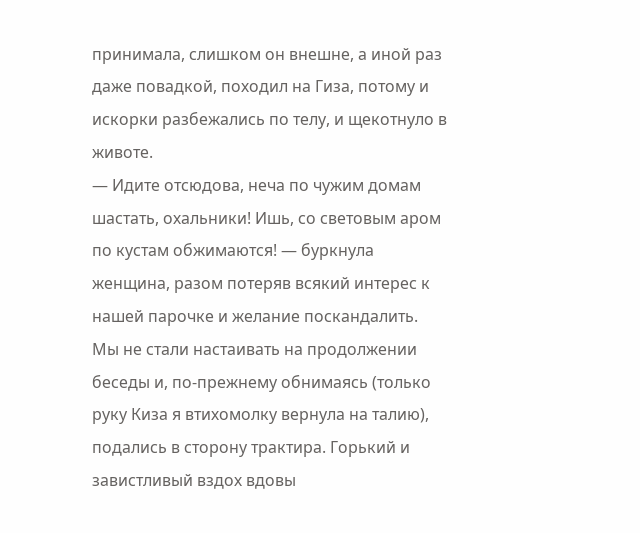принимала, слишком он внешне, а иной раз даже повадкой, походил на Гиза, потому и искорки разбежались по телу, и щекотнуло в животе.
— Идите отсюдова, неча по чужим домам шастать, охальники! Ишь, со световым аром по кустам обжимаются! — буркнула женщина, разом потеряв всякий интерес к нашей парочке и желание поскандалить.
Мы не стали настаивать на продолжении беседы и, по-прежнему обнимаясь (только руку Киза я втихомолку вернула на талию), подались в сторону трактира. Горький и завистливый вздох вдовы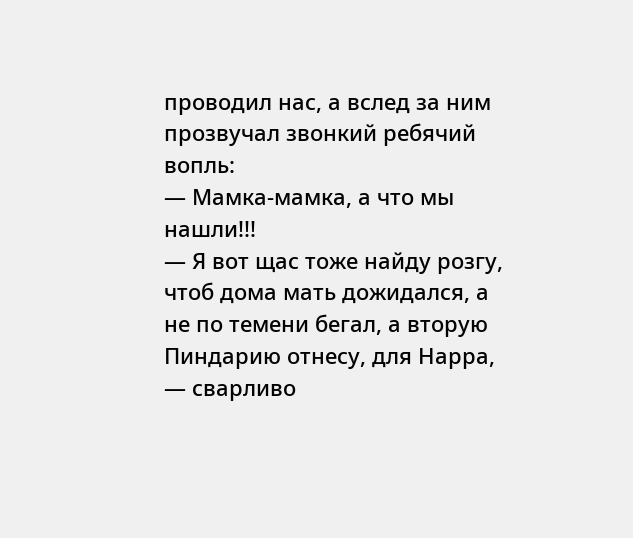проводил нас, а вслед за ним прозвучал звонкий ребячий вопль:
— Мамка-мамка, а что мы нашли!!!
— Я вот щас тоже найду розгу, чтоб дома мать дожидался, а не по темени бегал, а вторую Пиндарию отнесу, для Нарра, — сварливо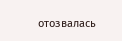отозвалась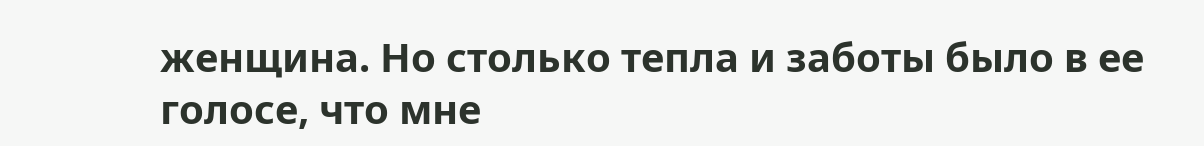женщина. Но столько тепла и заботы было в ее голосе, что мне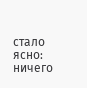стало ясно: ничего